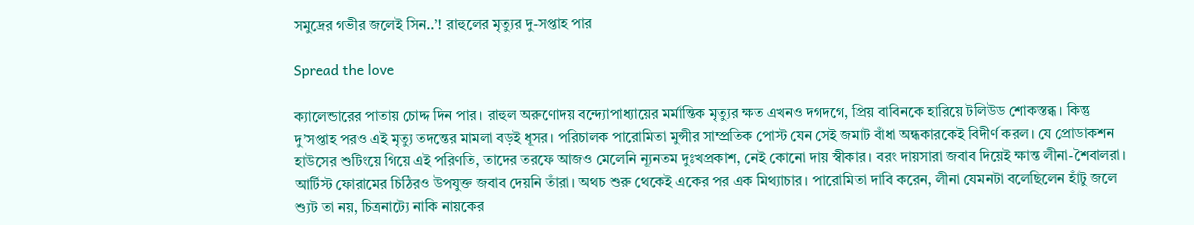সমুদ্রের গভীর জলেই সিন..’! রাহুলের মৃত্যুর দু-সপ্তাহ পার

Spread the love

ক্যালেন্ডারের পাতায় চোদ্দ দিন পার। রাহুল অরুণোদয় বন্দ্যোপাধ্যায়ের মর্মান্তিক মৃত্যুর ক্ষত এখনও দগদগে, প্রিয় বাবিনকে হারিয়ে টলিউড শোকস্তব্ধ। কিন্তু দু’সপ্তাহ পরও এই মৃত্যু তদন্তের মামলা বড়ই ধূসর। পরিচালক পারোমিতা মুন্সীর সাম্প্রতিক পোস্ট যেন সেই জমাট বাঁধা অন্ধকারকেই বিদীর্ণ করল। যে প্রোডাকশন হাউসের শুটিংয়ে গিয়ে এই পরিণতি, তাদের তরফে আজও মেলেনি ন্যূনতম দুঃখপ্রকাশ, নেই কোনো দায় স্বীকার। বরং দায়সারা জবাব দিয়েই ক্ষান্ত লীনা-শৈবালরা। আর্টিস্ট ফোরামের চিঠিরও উপযুক্ত জবাব দেয়নি তাঁরা। অথচ শুরু থেকেই একের পর এক মিথ্যাচার। পারোমিতা দাবি করেন, লীনা যেমনটা বলেছিলেন হাঁটু জলে শ্যুট তা নয়, চিত্রনাট্যে নাকি নায়কের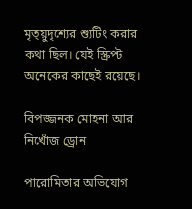মৃত্য়ুদৃশ্যের শ্যুটিং করার কথা ছিল। যেই স্ক্রিপ্ট অনেকের কাছেই রয়েছে।

বিপজ্জনক মোহনা আর নিখোঁজ ড্রোন

পারোমিতার অভিযোগ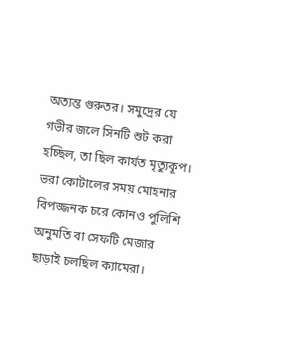অত্যন্ত গুরুতর। সমুদ্রের যে গভীর জলে সিনটি শুট করা হচ্ছিল, তা ছিল কার্যত মৃত্যুকূপ। ভরা কোটালের সময় মোহনার বিপজ্জনক চরে কোনও পুলিশি অনুমতি বা সেফটি মেজার ছাড়াই চলছিল ক্যামেরা।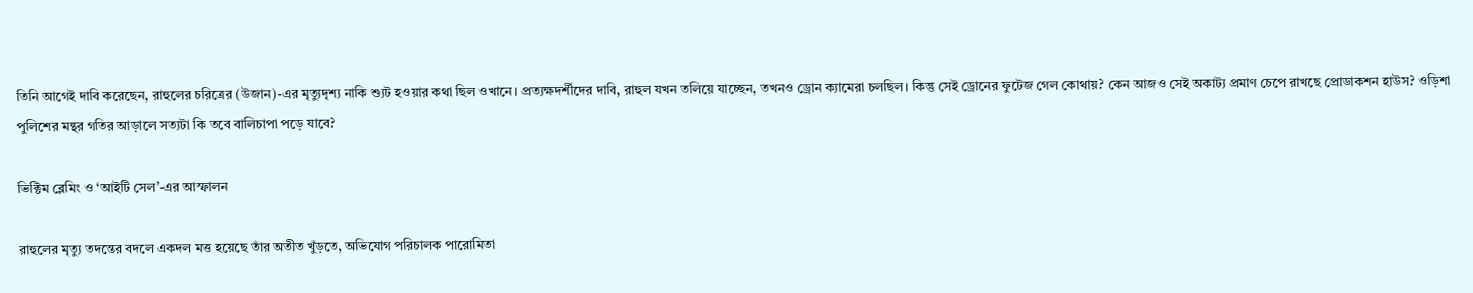তিনি আগেই দাবি করেছেন, রাহুলের চরিত্রের (উজান)-এর মৃত্যুদৃশ্য নাকি শ্যুট হওয়ার কথা ছিল ওখানে। প্রত্যক্ষদর্শীদের দাবি, রাহুল যখন তলিয়ে যাচ্ছেন, তখনও ড্রোন ক্যামেরা চলছিল। কিন্তু সেই ড্রোনের ফুটেজ গেল কোথায়? কেন আজও সেই অকাট্য প্রমাণ চেপে রাখছে প্রোডাকশন হাউস? ওড়িশা পুলিশের মন্থর গতির আড়ালে সত্যটা কি তবে বালিচাপা পড়ে যাবে?

ভিক্টিম ব্লেমিং ও ‘আইটি সেল’-এর আস্ফালন

রাহুলের মৃত্যু তদন্তের বদলে একদল মত্ত হয়েছে তাঁর অতীত খুঁড়তে, অভিযোগ পরিচালক পারোমিতা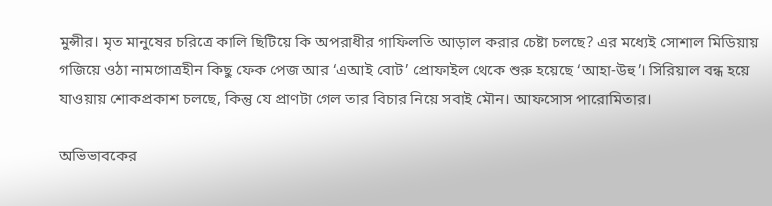মুন্সীর। মৃত মানুষের চরিত্রে কালি ছিটিয়ে কি অপরাধীর গাফিলতি আড়াল করার চেষ্টা চলছে? এর মধ্যেই সোশাল মিডিয়ায় গজিয়ে ওঠা নামগোত্রহীন কিছু ফেক পেজ আর ‘এআই বোট’ প্রোফাইল থেকে শুরু হয়েছে ‘আহা-উহু’। সিরিয়াল বন্ধ হয়ে যাওয়ায় শোকপ্রকাশ চলছে, কিন্তু যে প্রাণটা গেল তার বিচার নিয়ে সবাই মৌন। আফসোস পারোমিতার।

অভিভাবকের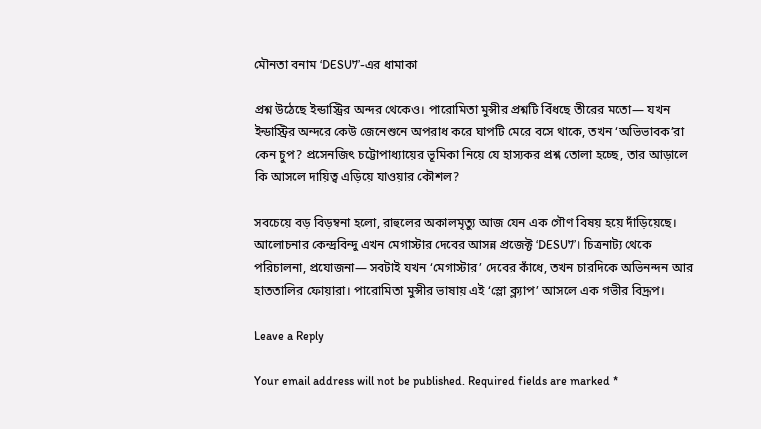মৌনতা বনাম ‘DESU7’-এর ধামাকা

প্রশ্ন উঠেছে ইন্ডাস্ট্রির অন্দর থেকেও। পারোমিতা মুন্সীর প্রশ্নটি বিঁধছে তীরের মতো— যখন ইন্ডাস্ট্রির অন্দরে কেউ জেনেশুনে অপরাধ করে ঘাপটি মেরে বসে থাকে, তখন ‘অভিভাবক’রা কেন চুপ? প্রসেনজিৎ চট্টোপাধ্যায়ের ভূমিকা নিয়ে যে হাস্যকর প্রশ্ন তোলা হচ্ছে, তার আড়ালে কি আসলে দায়িত্ব এড়িয়ে যাওয়ার কৌশল?

সবচেয়ে বড় বিড়ম্বনা হলো, রাহুলের অকালমৃত্যু আজ যেন এক গৌণ বিষয় হয়ে দাঁড়িয়েছে। আলোচনার কেন্দ্রবিন্দু এখন মেগাস্টার দেবের আসন্ন প্রজেক্ট ‘DESU7’। চিত্রনাট্য থেকে পরিচালনা, প্রযোজনা— সবটাই যখন ‘মেগাস্টার’ দেবের কাঁধে, তখন চারদিকে অভিনন্দন আর হাততালির ফোয়ারা। পারোমিতা মুন্সীর ভাষায় এই ‘স্লো ক্ল্যাপ’ আসলে এক গভীর বিদ্রূপ।

Leave a Reply

Your email address will not be published. Required fields are marked *